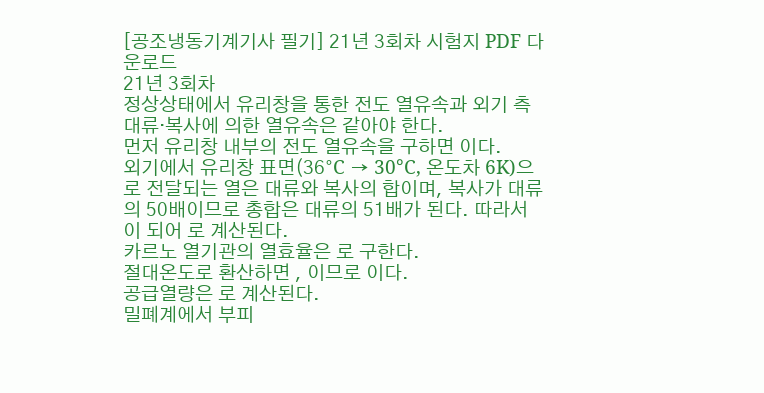[공조냉동기계기사 필기] 21년 3회차 시험지 PDF 다운로드
21년 3회차
정상상태에서 유리창을 통한 전도 열유속과 외기 측 대류·복사에 의한 열유속은 같아야 한다.
먼저 유리창 내부의 전도 열유속을 구하면 이다.
외기에서 유리창 표면(36°C → 30°C, 온도차 6K)으로 전달되는 열은 대류와 복사의 합이며, 복사가 대류의 50배이므로 총합은 대류의 51배가 된다. 따라서 이 되어 로 계산된다.
카르노 열기관의 열효율은 로 구한다.
절대온도로 환산하면 , 이므로 이다.
공급열량은 로 계산된다.
밀폐계에서 부피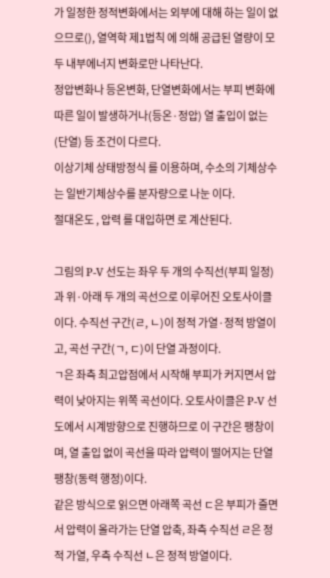가 일정한 정적변화에서는 외부에 대해 하는 일이 없으므로(), 열역학 제1법칙 에 의해 공급된 열량이 모두 내부에너지 변화로만 나타난다.
정압변화나 등온변화, 단열변화에서는 부피 변화에 따른 일이 발생하거나(등온·정압) 열 출입이 없는(단열) 등 조건이 다르다.
이상기체 상태방정식 를 이용하며, 수소의 기체상수는 일반기체상수를 분자량으로 나눈 이다.
절대온도 , 압력 를 대입하면 로 계산된다.

그림의 P-V 선도는 좌우 두 개의 수직선(부피 일정)과 위·아래 두 개의 곡선으로 이루어진 오토사이클이다. 수직선 구간(ㄹ, ㄴ)이 정적 가열·정적 방열이고, 곡선 구간(ㄱ, ㄷ)이 단열 과정이다.
ㄱ은 좌측 최고압점에서 시작해 부피가 커지면서 압력이 낮아지는 위쪽 곡선이다. 오토사이클은 P-V 선도에서 시계방향으로 진행하므로 이 구간은 팽창이며, 열 출입 없이 곡선을 따라 압력이 떨어지는 단열 팽창(동력 행정)이다.
같은 방식으로 읽으면 아래쪽 곡선 ㄷ은 부피가 줄면서 압력이 올라가는 단열 압축, 좌측 수직선 ㄹ은 정적 가열, 우측 수직선 ㄴ은 정적 방열이다.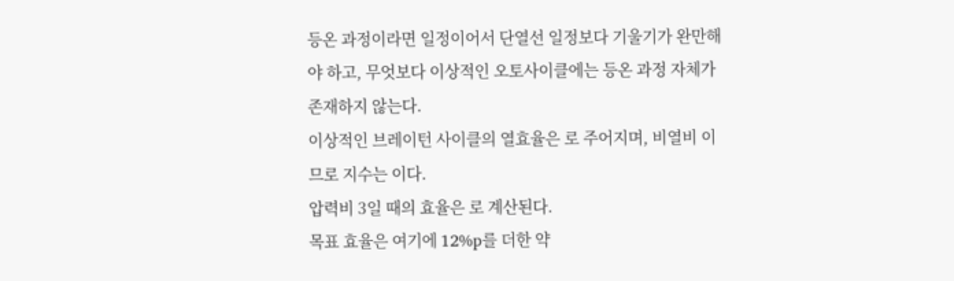등온 과정이라면 일정이어서 단열선 일정보다 기울기가 완만해야 하고, 무엇보다 이상적인 오토사이클에는 등온 과정 자체가 존재하지 않는다.
이상적인 브레이턴 사이클의 열효율은 로 주어지며, 비열비 이므로 지수는 이다.
압력비 3일 때의 효율은 로 계산된다.
목표 효율은 여기에 12%p를 더한 약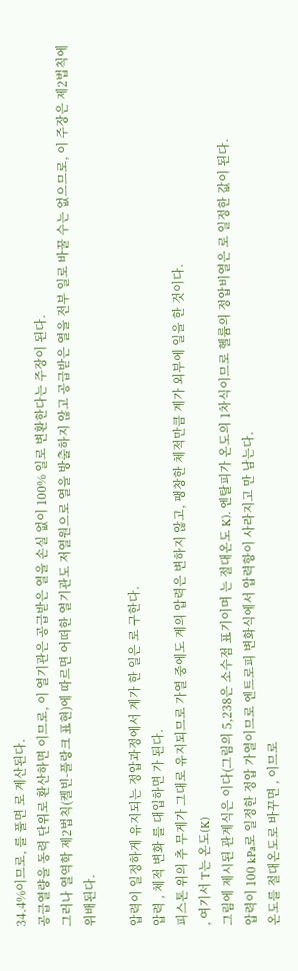34.4%이므로, 를 풀면 로 계산된다.
공급열량을 동력 단위로 환산하면 이므로, 이 열기관은 공급받은 열을 손실 없이 100% 일로 변환한다는 주장이 된다.
그러나 열역학 제2법칙(켈빈-플랑크 표현)에 따르면 어떠한 열기관도 저열원으로 열을 방출하지 않고 공급받은 열을 전부 일로 바꿀 수는 없으므로, 이 주장은 제2법칙에 위배된다.

압력이 일정하게 유지되는 정압과정에서 계가 한 일은 로 구한다.
압력 , 체적 변화 를 대입하면 가 된다.
피스톤 위의 추 무게가 그대로 유지되므로 가열 중에도 계의 압력은 변하지 않고, 팽창한 체적만큼 계가 외부에 일을 한 것이다.
, 여기서 T는 온도(K)
그림에 제시된 관계식은 이다(그림의 5,238은 소수점 표기이며 는 절대온도 K). 엔탈피가 온도의 1차식이므로 헬륨의 정압비열은 로 일정한 값이 된다.
압력이 100 kPa로 일정한 정압 가열이므로 엔트로피 변화식에서 압력항이 사라지고 만 남는다.
온도를 절대온도로 바꾸면 , 이므로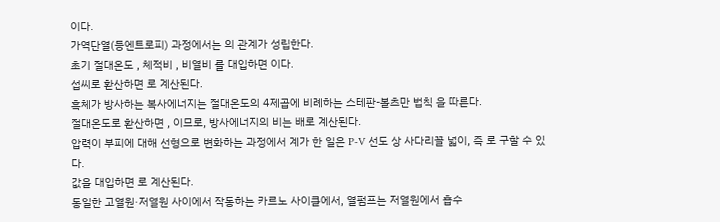이다.
가역단열(등엔트로피) 과정에서는 의 관계가 성립한다.
초기 절대온도 , 체적비 , 비열비 를 대입하면 이다.
섭씨로 환산하면 로 계산된다.
흑체가 방사하는 복사에너지는 절대온도의 4제곱에 비례하는 스테판-볼츠만 법칙 을 따른다.
절대온도로 환산하면 , 이므로, 방사에너지의 비는 배로 계산된다.
압력이 부피에 대해 선형으로 변화하는 과정에서 계가 한 일은 P-V 선도 상 사다리꼴 넓이, 즉 로 구할 수 있다.
값을 대입하면 로 계산된다.
동일한 고열원·저열원 사이에서 작동하는 카르노 사이클에서, 열펌프는 저열원에서 흡수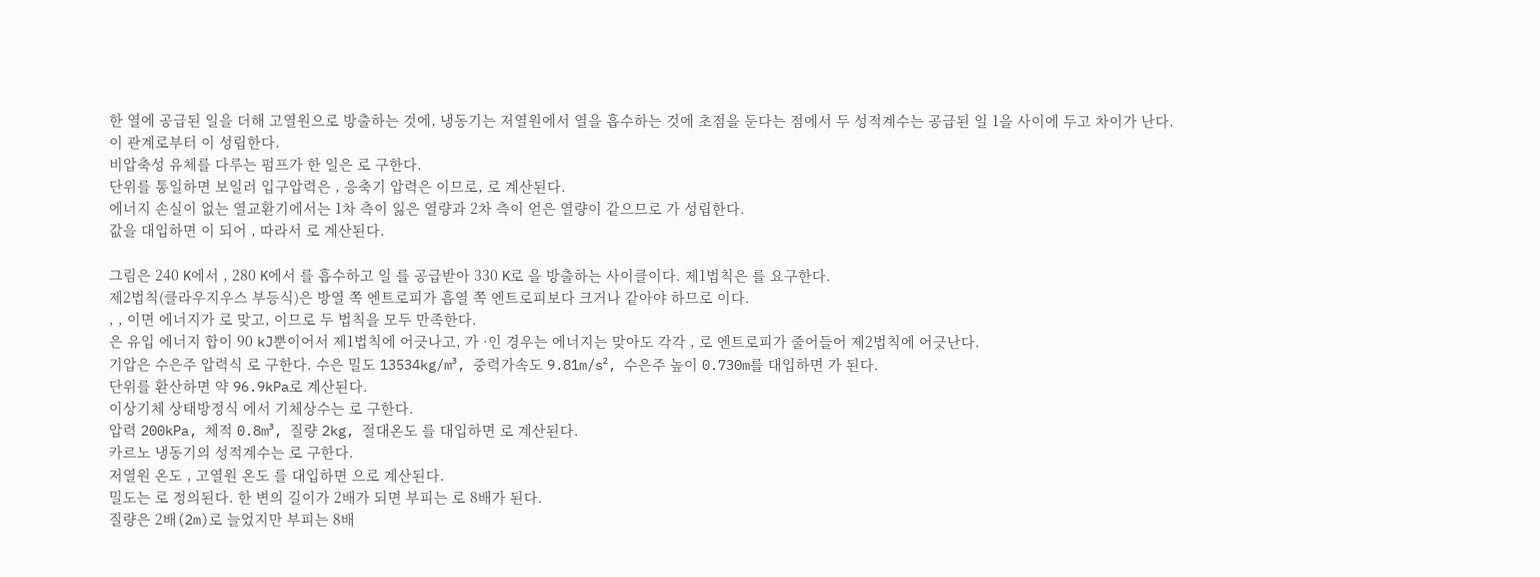한 열에 공급된 일을 더해 고열원으로 방출하는 것에, 냉동기는 저열원에서 열을 흡수하는 것에 초점을 둔다는 점에서 두 성적계수는 공급된 일 1을 사이에 두고 차이가 난다.
이 관계로부터 이 성립한다.
비압축성 유체를 다루는 펌프가 한 일은 로 구한다.
단위를 통일하면 보일러 입구압력은 , 응축기 압력은 이므로, 로 계산된다.
에너지 손실이 없는 열교환기에서는 1차 측이 잃은 열량과 2차 측이 얻은 열량이 같으므로 가 성립한다.
값을 대입하면 이 되어 , 따라서 로 계산된다.

그림은 240 K에서 , 280 K에서 를 흡수하고 일 를 공급받아 330 K로 을 방출하는 사이클이다. 제1법칙은 를 요구한다.
제2법칙(클라우지우스 부등식)은 방열 쪽 엔트로피가 흡열 쪽 엔트로피보다 크거나 같아야 하므로 이다.
, , 이면 에너지가 로 맞고, 이므로 두 법칙을 모두 만족한다.
은 유입 에너지 합이 90 kJ뿐이어서 제1법칙에 어긋나고, 가 ·인 경우는 에너지는 맞아도 각각 , 로 엔트로피가 줄어들어 제2법칙에 어긋난다.
기압은 수은주 압력식 로 구한다. 수은 밀도 13534kg/m³, 중력가속도 9.81m/s², 수은주 높이 0.730m를 대입하면 가 된다.
단위를 환산하면 약 96.9kPa로 계산된다.
이상기체 상태방정식 에서 기체상수는 로 구한다.
압력 200kPa, 체적 0.8m³, 질량 2kg, 절대온도 를 대입하면 로 계산된다.
카르노 냉동기의 성적계수는 로 구한다.
저열원 온도 , 고열원 온도 를 대입하면 으로 계산된다.
밀도는 로 정의된다. 한 변의 길이가 2배가 되면 부피는 로 8배가 된다.
질량은 2배(2m)로 늘었지만 부피는 8배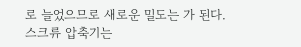로 늘었으므로 새로운 밀도는 가 된다.
스크류 압축기는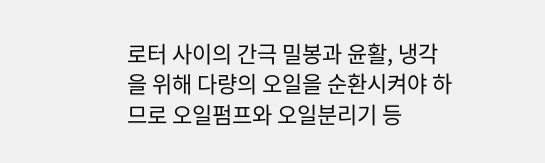로터 사이의 간극 밀봉과 윤활, 냉각을 위해 다량의 오일을 순환시켜야 하므로 오일펌프와 오일분리기 등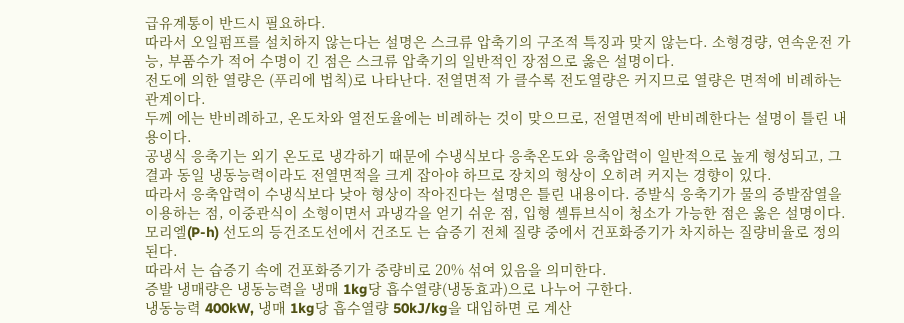급유계통이 반드시 필요하다.
따라서 오일펌프를 설치하지 않는다는 설명은 스크류 압축기의 구조적 특징과 맞지 않는다. 소형경량, 연속운전 가능, 부품수가 적어 수명이 긴 점은 스크류 압축기의 일반적인 장점으로 옳은 설명이다.
전도에 의한 열량은 (푸리에 법칙)로 나타난다. 전열면적 가 클수록 전도열량은 커지므로 열량은 면적에 비례하는 관계이다.
두께 에는 반비례하고, 온도차와 열전도율에는 비례하는 것이 맞으므로, 전열면적에 반비례한다는 설명이 틀린 내용이다.
공냉식 응축기는 외기 온도로 냉각하기 때문에 수냉식보다 응축온도와 응축압력이 일반적으로 높게 형성되고, 그 결과 동일 냉동능력이라도 전열면적을 크게 잡아야 하므로 장치의 형상이 오히려 커지는 경향이 있다.
따라서 응축압력이 수냉식보다 낮아 형상이 작아진다는 설명은 틀린 내용이다. 증발식 응축기가 물의 증발잠열을 이용하는 점, 이중관식이 소형이면서 과냉각을 얻기 쉬운 점, 입형 셸튜브식이 청소가 가능한 점은 옳은 설명이다.
모리엘(P-h) 선도의 등건조도선에서 건조도 는 습증기 전체 질량 중에서 건포화증기가 차지하는 질량비율로 정의된다.
따라서 는 습증기 속에 건포화증기가 중량비로 20% 섞여 있음을 의미한다.
증발 냉매량은 냉동능력을 냉매 1kg당 흡수열량(냉동효과)으로 나누어 구한다.
냉동능력 400kW, 냉매 1kg당 흡수열량 50kJ/kg을 대입하면 로 계산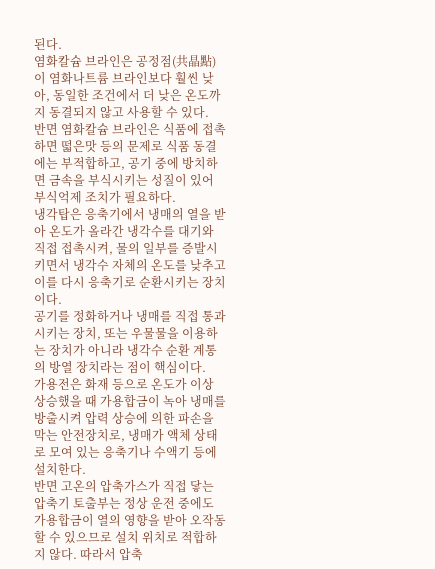된다.
염화칼슘 브라인은 공정점(共晶點)이 염화나트륨 브라인보다 훨씬 낮아, 동일한 조건에서 더 낮은 온도까지 동결되지 않고 사용할 수 있다.
반면 염화칼슘 브라인은 식품에 접촉하면 떫은맛 등의 문제로 식품 동결에는 부적합하고, 공기 중에 방치하면 금속을 부식시키는 성질이 있어 부식억제 조치가 필요하다.
냉각탑은 응축기에서 냉매의 열을 받아 온도가 올라간 냉각수를 대기와 직접 접촉시켜, 물의 일부를 증발시키면서 냉각수 자체의 온도를 낮추고 이를 다시 응축기로 순환시키는 장치이다.
공기를 정화하거나 냉매를 직접 통과시키는 장치, 또는 우물물을 이용하는 장치가 아니라 냉각수 순환 계통의 방열 장치라는 점이 핵심이다.
가용전은 화재 등으로 온도가 이상 상승했을 때 가용합금이 녹아 냉매를 방출시켜 압력 상승에 의한 파손을 막는 안전장치로, 냉매가 액체 상태로 모여 있는 응축기나 수액기 등에 설치한다.
반면 고온의 압축가스가 직접 닿는 압축기 토출부는 정상 운전 중에도 가용합금이 열의 영향을 받아 오작동할 수 있으므로 설치 위치로 적합하지 않다. 따라서 압축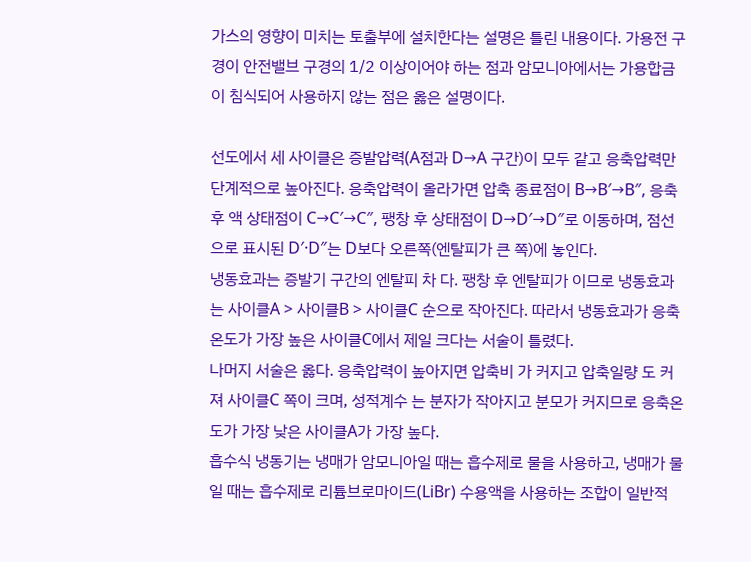가스의 영향이 미치는 토출부에 설치한다는 설명은 틀린 내용이다. 가용전 구경이 안전밸브 구경의 1/2 이상이어야 하는 점과 암모니아에서는 가용합금이 침식되어 사용하지 않는 점은 옳은 설명이다.

선도에서 세 사이클은 증발압력(A점과 D→A 구간)이 모두 같고 응축압력만 단계적으로 높아진다. 응축압력이 올라가면 압축 종료점이 B→B′→B″, 응축 후 액 상태점이 C→C′→C″, 팽창 후 상태점이 D→D′→D″로 이동하며, 점선으로 표시된 D′·D″는 D보다 오른쪽(엔탈피가 큰 쪽)에 놓인다.
냉동효과는 증발기 구간의 엔탈피 차 다. 팽창 후 엔탈피가 이므로 냉동효과는 사이클A > 사이클B > 사이클C 순으로 작아진다. 따라서 냉동효과가 응축온도가 가장 높은 사이클C에서 제일 크다는 서술이 틀렸다.
나머지 서술은 옳다. 응축압력이 높아지면 압축비 가 커지고 압축일량 도 커져 사이클C 쪽이 크며, 성적계수 는 분자가 작아지고 분모가 커지므로 응축온도가 가장 낮은 사이클A가 가장 높다.
흡수식 냉동기는 냉매가 암모니아일 때는 흡수제로 물을 사용하고, 냉매가 물일 때는 흡수제로 리튬브로마이드(LiBr) 수용액을 사용하는 조합이 일반적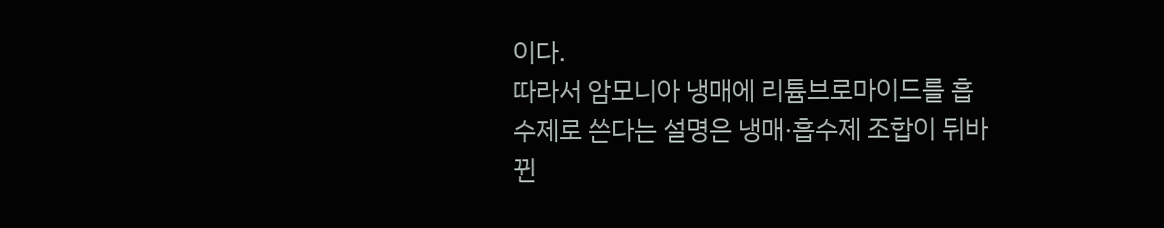이다.
따라서 암모니아 냉매에 리튬브로마이드를 흡수제로 쓴다는 설명은 냉매·흡수제 조합이 뒤바뀐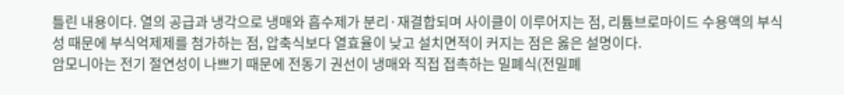틀린 내용이다. 열의 공급과 냉각으로 냉매와 흡수제가 분리·재결합되며 사이클이 이루어지는 점, 리튬브로마이드 수용액의 부식성 때문에 부식억제제를 첨가하는 점, 압축식보다 열효율이 낮고 설치면적이 커지는 점은 옳은 설명이다.
암모니아는 전기 절연성이 나쁘기 때문에 전동기 권선이 냉매와 직접 접촉하는 밀폐식(전밀폐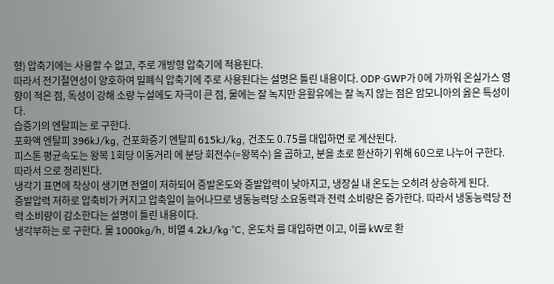형) 압축기에는 사용할 수 없고, 주로 개방형 압축기에 적용된다.
따라서 전기절연성이 양호하여 밀폐식 압축기에 주로 사용된다는 설명은 틀린 내용이다. ODP·GWP가 0에 가까워 온실가스 영향이 적은 점, 독성이 강해 소량 누설에도 자극이 큰 점, 물에는 잘 녹지만 윤활유에는 잘 녹지 않는 점은 암모니아의 옳은 특성이다.
습증기의 엔탈피는 로 구한다.
포화액 엔탈피 396kJ/kg, 건포화증기 엔탈피 615kJ/kg, 건조도 0.75를 대입하면 로 계산된다.
피스톤 평균속도는 왕복 1회당 이동거리 에 분당 회전수(=왕복수) 을 곱하고, 분을 초로 환산하기 위해 60으로 나누어 구한다.
따라서 으로 정리된다.
냉각기 표면에 착상이 생기면 전열이 저하되어 증발온도와 증발압력이 낮아지고, 냉장실 내 온도는 오히려 상승하게 된다.
증발압력 저하로 압축비가 커지고 압축일이 늘어나므로 냉동능력당 소요동력과 전력 소비량은 증가한다. 따라서 냉동능력당 전력 소비량이 감소한다는 설명이 틀린 내용이다.
냉각부하는 로 구한다. 물 1000kg/h, 비열 4.2kJ/kg·°C, 온도차 를 대입하면 이고, 이를 kW로 환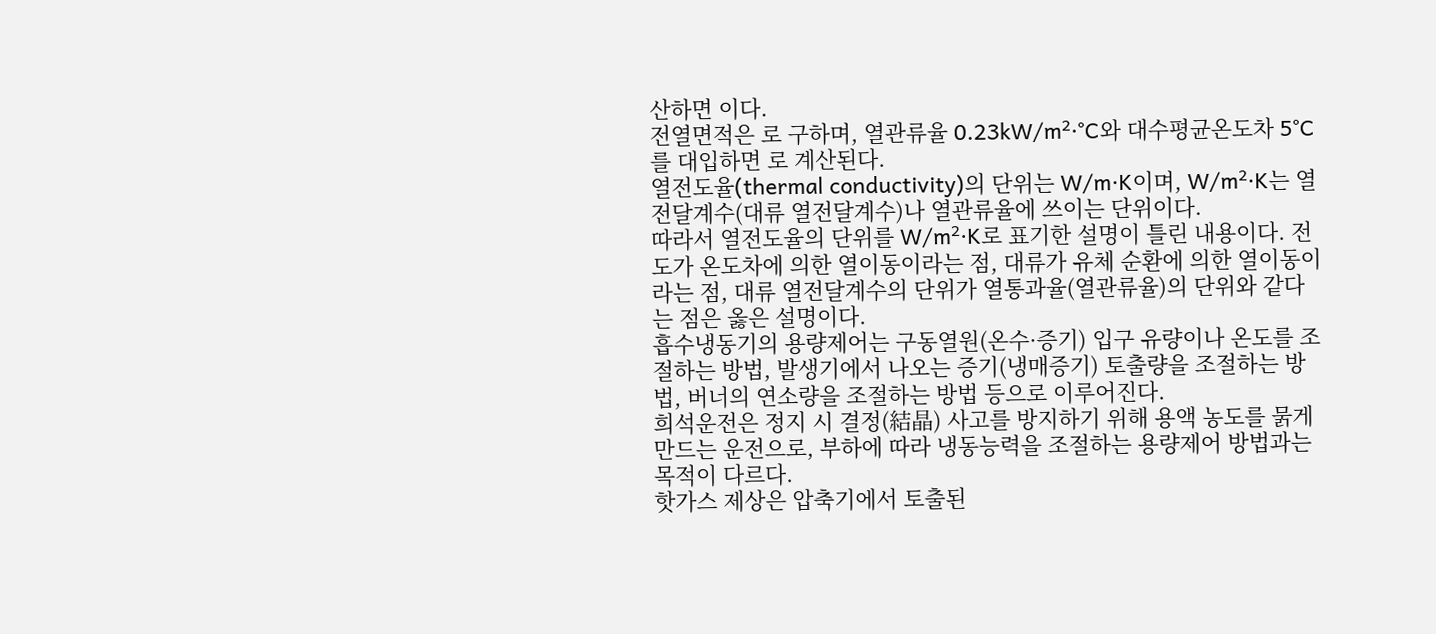산하면 이다.
전열면적은 로 구하며, 열관류율 0.23kW/m²·°C와 대수평균온도차 5°C를 대입하면 로 계산된다.
열전도율(thermal conductivity)의 단위는 W/m·K이며, W/m²·K는 열전달계수(대류 열전달계수)나 열관류율에 쓰이는 단위이다.
따라서 열전도율의 단위를 W/m²·K로 표기한 설명이 틀린 내용이다. 전도가 온도차에 의한 열이동이라는 점, 대류가 유체 순환에 의한 열이동이라는 점, 대류 열전달계수의 단위가 열통과율(열관류율)의 단위와 같다는 점은 옳은 설명이다.
흡수냉동기의 용량제어는 구동열원(온수·증기) 입구 유량이나 온도를 조절하는 방법, 발생기에서 나오는 증기(냉매증기) 토출량을 조절하는 방법, 버너의 연소량을 조절하는 방법 등으로 이루어진다.
희석운전은 정지 시 결정(結晶) 사고를 방지하기 위해 용액 농도를 묽게 만드는 운전으로, 부하에 따라 냉동능력을 조절하는 용량제어 방법과는 목적이 다르다.
핫가스 제상은 압축기에서 토출된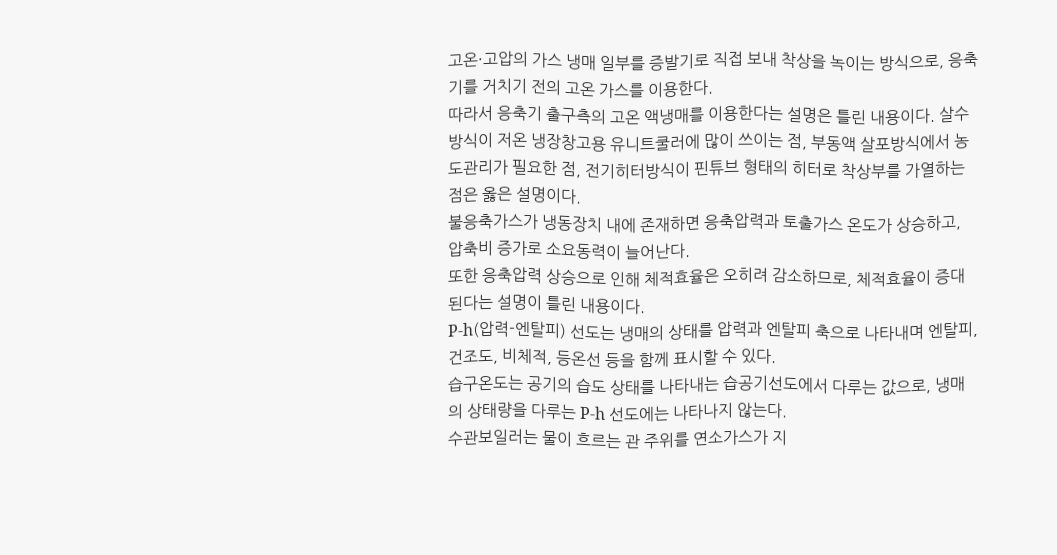고온·고압의 가스 냉매 일부를 증발기로 직접 보내 착상을 녹이는 방식으로, 응축기를 거치기 전의 고온 가스를 이용한다.
따라서 응축기 출구측의 고온 액냉매를 이용한다는 설명은 틀린 내용이다. 살수방식이 저온 냉장창고용 유니트쿨러에 많이 쓰이는 점, 부동액 살포방식에서 농도관리가 필요한 점, 전기히터방식이 핀튜브 형태의 히터로 착상부를 가열하는 점은 옳은 설명이다.
불응축가스가 냉동장치 내에 존재하면 응축압력과 토출가스 온도가 상승하고, 압축비 증가로 소요동력이 늘어난다.
또한 응축압력 상승으로 인해 체적효율은 오히려 감소하므로, 체적효율이 증대된다는 설명이 틀린 내용이다.
P-h(압력-엔탈피) 선도는 냉매의 상태를 압력과 엔탈피 축으로 나타내며 엔탈피, 건조도, 비체적, 등온선 등을 함께 표시할 수 있다.
습구온도는 공기의 습도 상태를 나타내는 습공기선도에서 다루는 값으로, 냉매의 상태량을 다루는 P-h 선도에는 나타나지 않는다.
수관보일러는 물이 흐르는 관 주위를 연소가스가 지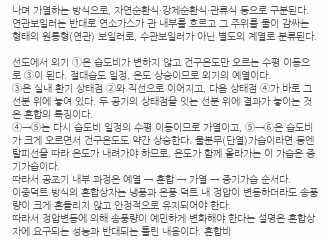나며 가열하는 방식으로, 자연순환식·강제순환식·관류식 등으로 구분된다.
연관보일러는 반대로 연소가스가 관 내부를 흐르고 그 주위를 물이 감싸는 형태의 원통형(연관) 보일러로, 수관보일러가 아닌 별도의 계열로 분류된다.

선도에서 외기 ①은 습도비가 변하지 않고 건구온도만 오르는 수평 이동으로 ③이 된다. 절대습도 일정, 온도 상승이므로 외기의 예열이다.
③은 실내 환기 상태점 ②와 직선으로 이어지고, 다음 상태점 ④가 바로 그 선분 위에 놓여 있다. 두 공기의 상태점을 잇는 선분 위에 결과가 놓이는 것은 혼합의 특징이다.
④→⑤는 다시 습도비 일정의 수평 이동이므로 가열이고, ⑤→⑥은 습도비가 크게 오르면서 건구온도도 약간 상승한다. 물분무(단열)가습이라면 등엔탈피선을 따라 온도가 내려가야 하므로, 온도가 함께 올라가는 이 가습은 증기가습이다.
따라서 공조기 내부 과정은 예열 → 혼합 → 가열 → 증기가습 순서다.
이중덕트 방식의 혼합상자는 냉풍과 온풍 덕트 내 정압이 변동하더라도 송풍량이 크게 흔들리지 않고 안정적으로 유지되어야 한다.
따라서 정압변동에 의해 송풍량이 예민하게 변화해야 한다는 설명은 혼합상자에 요구되는 성능과 반대되는 틀린 내용이다. 혼합비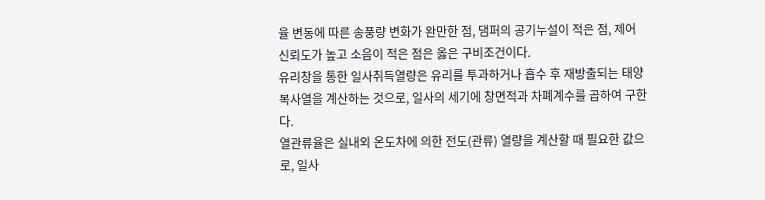율 변동에 따른 송풍량 변화가 완만한 점, 댐퍼의 공기누설이 적은 점, 제어 신뢰도가 높고 소음이 적은 점은 옳은 구비조건이다.
유리창을 통한 일사취득열량은 유리를 투과하거나 흡수 후 재방출되는 태양복사열을 계산하는 것으로, 일사의 세기에 창면적과 차폐계수를 곱하여 구한다.
열관류율은 실내외 온도차에 의한 전도(관류) 열량을 계산할 때 필요한 값으로, 일사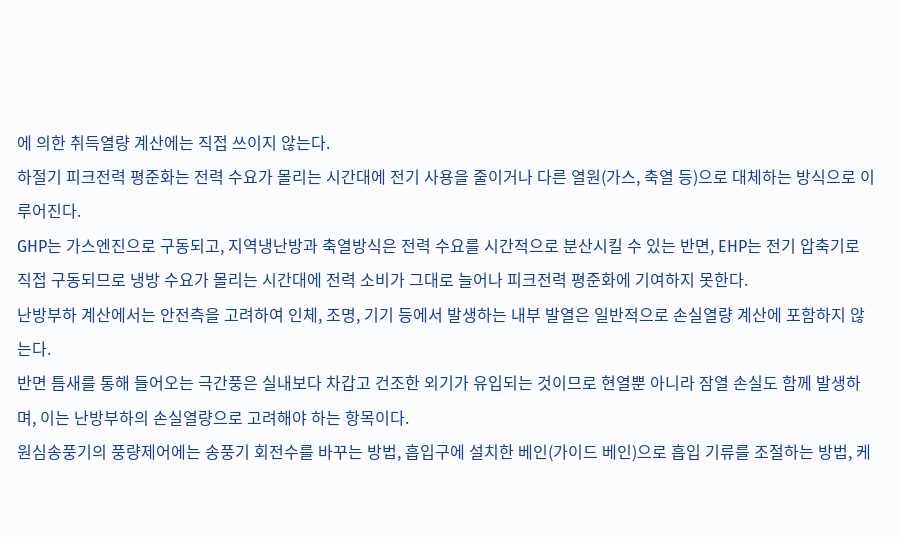에 의한 취득열량 계산에는 직접 쓰이지 않는다.
하절기 피크전력 평준화는 전력 수요가 몰리는 시간대에 전기 사용을 줄이거나 다른 열원(가스, 축열 등)으로 대체하는 방식으로 이루어진다.
GHP는 가스엔진으로 구동되고, 지역냉난방과 축열방식은 전력 수요를 시간적으로 분산시킬 수 있는 반면, EHP는 전기 압축기로 직접 구동되므로 냉방 수요가 몰리는 시간대에 전력 소비가 그대로 늘어나 피크전력 평준화에 기여하지 못한다.
난방부하 계산에서는 안전측을 고려하여 인체, 조명, 기기 등에서 발생하는 내부 발열은 일반적으로 손실열량 계산에 포함하지 않는다.
반면 틈새를 통해 들어오는 극간풍은 실내보다 차갑고 건조한 외기가 유입되는 것이므로 현열뿐 아니라 잠열 손실도 함께 발생하며, 이는 난방부하의 손실열량으로 고려해야 하는 항목이다.
원심송풍기의 풍량제어에는 송풍기 회전수를 바꾸는 방법, 흡입구에 설치한 베인(가이드 베인)으로 흡입 기류를 조절하는 방법, 케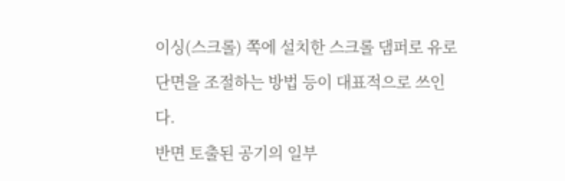이싱(스크롤) 쪽에 설치한 스크롤 댐퍼로 유로 단면을 조절하는 방법 등이 대표적으로 쓰인다.
반면 토출된 공기의 일부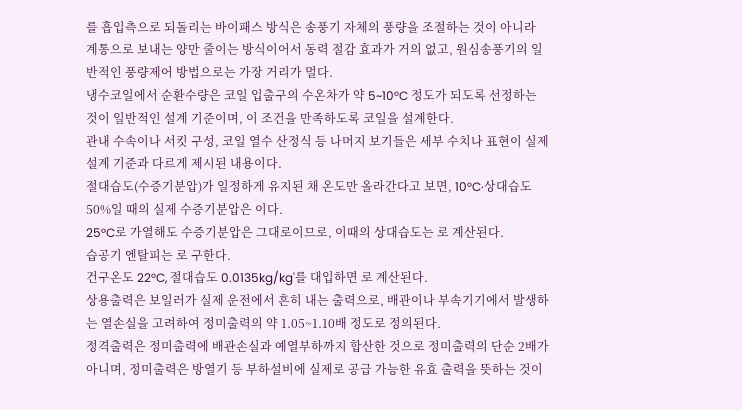를 흡입측으로 되돌리는 바이패스 방식은 송풍기 자체의 풍량을 조절하는 것이 아니라 계통으로 보내는 양만 줄이는 방식이어서 동력 절감 효과가 거의 없고, 원심송풍기의 일반적인 풍량제어 방법으로는 가장 거리가 멀다.
냉수코일에서 순환수량은 코일 입출구의 수온차가 약 5~10°C 정도가 되도록 선정하는 것이 일반적인 설계 기준이며, 이 조건을 만족하도록 코일을 설계한다.
관내 수속이나 서킷 구성, 코일 열수 산정식 등 나머지 보기들은 세부 수치나 표현이 실제 설계 기준과 다르게 제시된 내용이다.
절대습도(수증기분압)가 일정하게 유지된 채 온도만 올라간다고 보면, 10°C·상대습도 50%일 때의 실제 수증기분압은 이다.
25°C로 가열해도 수증기분압은 그대로이므로, 이때의 상대습도는 로 계산된다.
습공기 엔탈피는 로 구한다.
건구온도 22°C, 절대습도 0.0135kg/kg'를 대입하면 로 계산된다.
상용출력은 보일러가 실제 운전에서 흔히 내는 출력으로, 배관이나 부속기기에서 발생하는 열손실을 고려하여 정미출력의 약 1.05~1.10배 정도로 정의된다.
정격출력은 정미출력에 배관손실과 예열부하까지 합산한 것으로 정미출력의 단순 2배가 아니며, 정미출력은 방열기 등 부하설비에 실제로 공급 가능한 유효 출력을 뜻하는 것이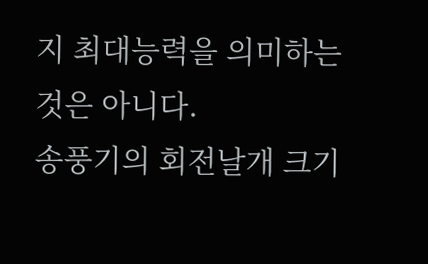지 최대능력을 의미하는 것은 아니다.
송풍기의 회전날개 크기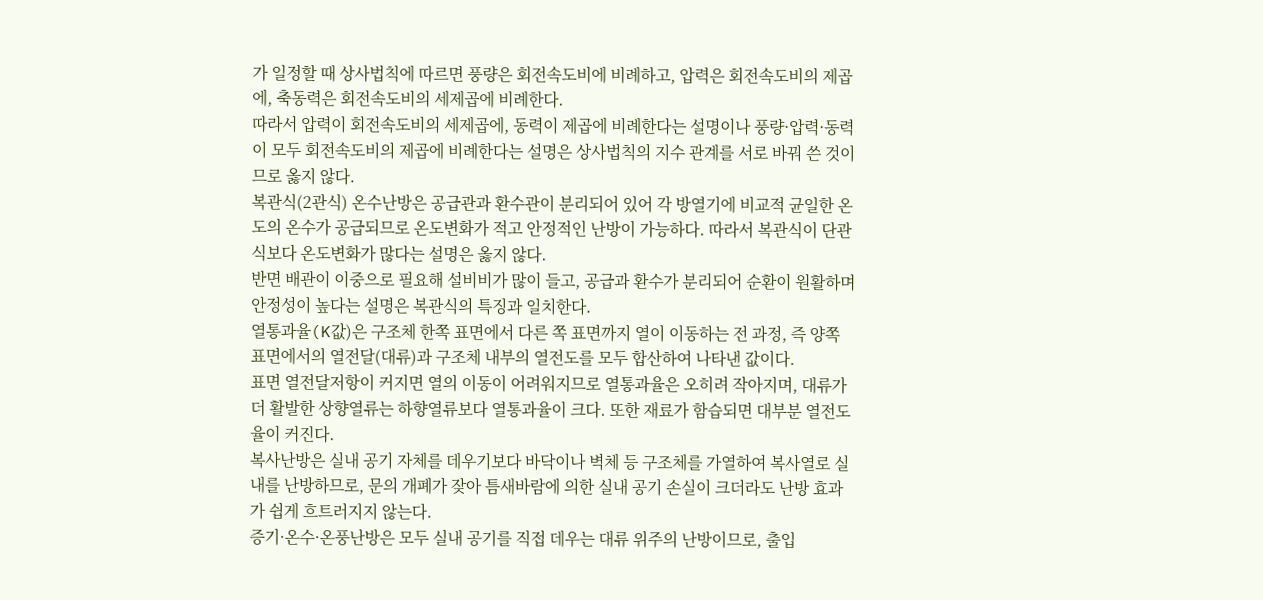가 일정할 때 상사법칙에 따르면 풍량은 회전속도비에 비례하고, 압력은 회전속도비의 제곱에, 축동력은 회전속도비의 세제곱에 비례한다.
따라서 압력이 회전속도비의 세제곱에, 동력이 제곱에 비례한다는 설명이나 풍량·압력·동력이 모두 회전속도비의 제곱에 비례한다는 설명은 상사법칙의 지수 관계를 서로 바꿔 쓴 것이므로 옳지 않다.
복관식(2관식) 온수난방은 공급관과 환수관이 분리되어 있어 각 방열기에 비교적 균일한 온도의 온수가 공급되므로 온도변화가 적고 안정적인 난방이 가능하다. 따라서 복관식이 단관식보다 온도변화가 많다는 설명은 옳지 않다.
반면 배관이 이중으로 필요해 설비비가 많이 들고, 공급과 환수가 분리되어 순환이 원활하며 안정성이 높다는 설명은 복관식의 특징과 일치한다.
열통과율(K값)은 구조체 한쪽 표면에서 다른 쪽 표면까지 열이 이동하는 전 과정, 즉 양쪽 표면에서의 열전달(대류)과 구조체 내부의 열전도를 모두 합산하여 나타낸 값이다.
표면 열전달저항이 커지면 열의 이동이 어려워지므로 열통과율은 오히려 작아지며, 대류가 더 활발한 상향열류는 하향열류보다 열통과율이 크다. 또한 재료가 함습되면 대부분 열전도율이 커진다.
복사난방은 실내 공기 자체를 데우기보다 바닥이나 벽체 등 구조체를 가열하여 복사열로 실내를 난방하므로, 문의 개폐가 잦아 틈새바람에 의한 실내 공기 손실이 크더라도 난방 효과가 쉽게 흐트러지지 않는다.
증기·온수·온풍난방은 모두 실내 공기를 직접 데우는 대류 위주의 난방이므로, 출입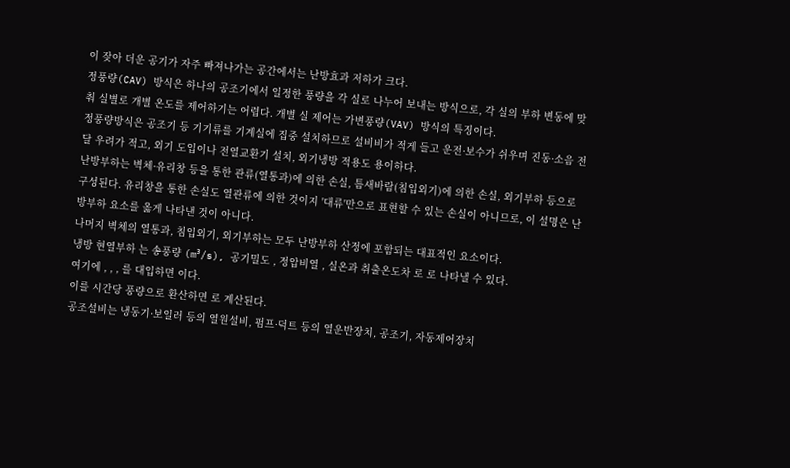이 잦아 더운 공기가 자주 빠져나가는 공간에서는 난방효과 저하가 크다.
정풍량(CAV) 방식은 하나의 공조기에서 일정한 풍량을 각 실로 나누어 보내는 방식으로, 각 실의 부하 변동에 맞춰 실별로 개별 온도를 제어하기는 어렵다. 개별 실 제어는 가변풍량(VAV) 방식의 특징이다.
정풍량방식은 공조기 등 기기류를 기계실에 집중 설치하므로 설비비가 적게 들고 운전·보수가 쉬우며 진동·소음 전달 우려가 적고, 외기 도입이나 전열교환기 설치, 외기냉방 적용도 용이하다.
난방부하는 벽체·유리창 등을 통한 관류(열통과)에 의한 손실, 틈새바람(침입외기)에 의한 손실, 외기부하 등으로 구성된다. 유리창을 통한 손실도 열관류에 의한 것이지 '대류'만으로 표현할 수 있는 손실이 아니므로, 이 설명은 난방부하 요소를 옳게 나타낸 것이 아니다.
나머지 벽체의 열통과, 침입외기, 외기부하는 모두 난방부하 산정에 포함되는 대표적인 요소이다.
냉방 현열부하 는 송풍량 (m³/s), 공기밀도 , 정압비열 , 실온과 취출온도차 로 로 나타낼 수 있다.
여기에 , , , 를 대입하면 이다.
이를 시간당 풍량으로 환산하면 로 계산된다.
공조설비는 냉동기·보일러 등의 열원설비, 펌프·덕트 등의 열운반장치, 공조기, 자동제어장치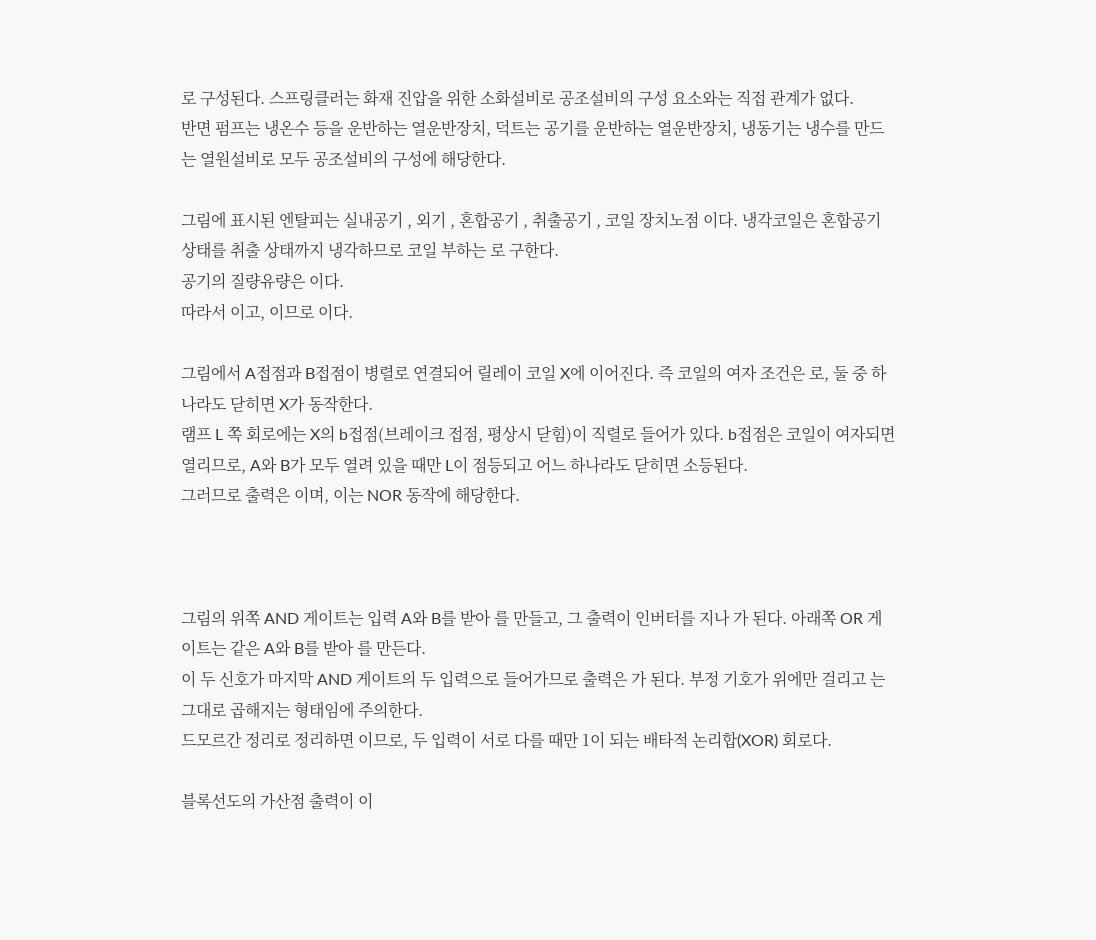로 구성된다. 스프링클러는 화재 진압을 위한 소화설비로 공조설비의 구성 요소와는 직접 관계가 없다.
반면 펌프는 냉온수 등을 운반하는 열운반장치, 덕트는 공기를 운반하는 열운반장치, 냉동기는 냉수를 만드는 열원설비로 모두 공조설비의 구성에 해당한다.

그림에 표시된 엔탈피는 실내공기 , 외기 , 혼합공기 , 취출공기 , 코일 장치노점 이다. 냉각코일은 혼합공기 상태를 취출 상태까지 냉각하므로 코일 부하는 로 구한다.
공기의 질량유량은 이다.
따라서 이고, 이므로 이다.

그림에서 A접점과 B접점이 병렬로 연결되어 릴레이 코일 X에 이어진다. 즉 코일의 여자 조건은 로, 둘 중 하나라도 닫히면 X가 동작한다.
램프 L 쪽 회로에는 X의 b접점(브레이크 접점, 평상시 닫힘)이 직렬로 들어가 있다. b접점은 코일이 여자되면 열리므로, A와 B가 모두 열려 있을 때만 L이 점등되고 어느 하나라도 닫히면 소등된다.
그러므로 출력은 이며, 이는 NOR 동작에 해당한다.



그림의 위쪽 AND 게이트는 입력 A와 B를 받아 를 만들고, 그 출력이 인버터를 지나 가 된다. 아래쪽 OR 게이트는 같은 A와 B를 받아 를 만든다.
이 두 신호가 마지막 AND 게이트의 두 입력으로 들어가므로 출력은 가 된다. 부정 기호가 위에만 걸리고 는 그대로 곱해지는 형태임에 주의한다.
드모르간 정리로 정리하면 이므로, 두 입력이 서로 다를 때만 1이 되는 배타적 논리합(XOR) 회로다.

블록선도의 가산점 출력이 이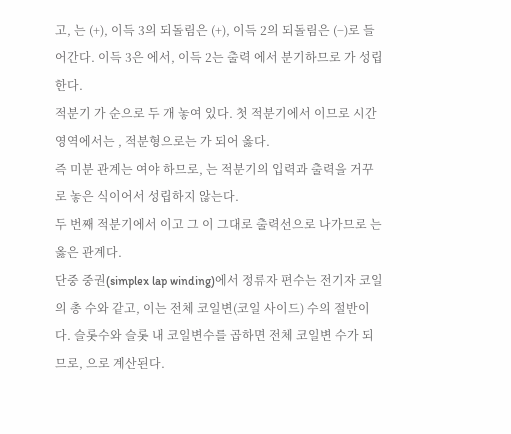고, 는 (+), 이득 3의 되돌림은 (+), 이득 2의 되돌림은 (−)로 들어간다. 이득 3은 에서, 이득 2는 출력 에서 분기하므로 가 성립한다.
적분기 가 순으로 두 개 놓여 있다. 첫 적분기에서 이므로 시간영역에서는 , 적분형으로는 가 되어 옳다.
즉 미분 관계는 여야 하므로, 는 적분기의 입력과 출력을 거꾸로 놓은 식이어서 성립하지 않는다.
두 번째 적분기에서 이고 그 이 그대로 출력선으로 나가므로 는 옳은 관계다.
단중 중권(simplex lap winding)에서 정류자 편수는 전기자 코일의 총 수와 같고, 이는 전체 코일변(코일 사이드) 수의 절반이다. 슬롯수와 슬롯 내 코일변수를 곱하면 전체 코일변 수가 되므로, 으로 계산된다.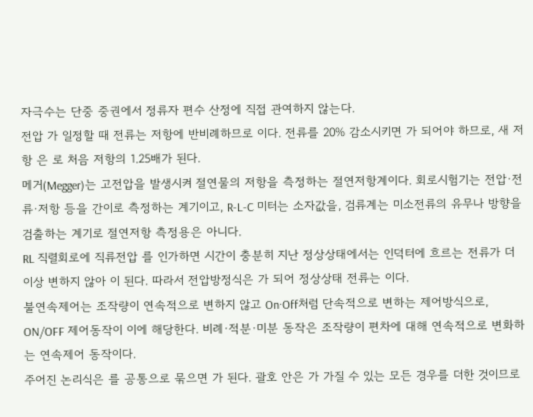자극수는 단중 중권에서 정류자 편수 산정에 직접 관여하지 않는다.
전압 가 일정할 때 전류는 저항에 반비례하므로 이다. 전류를 20% 감소시키면 가 되어야 하므로, 새 저항 은 로 처음 저항의 1.25배가 된다.
메거(Megger)는 고전압을 발생시켜 절연물의 저항을 측정하는 절연저항계이다. 회로시험기는 전압·전류·저항 등을 간이로 측정하는 계기이고, R-L-C 미터는 소자값을, 검류계는 미소전류의 유무나 방향을 검출하는 계기로 절연저항 측정용은 아니다.
RL 직렬회로에 직류전압 를 인가하면 시간이 충분히 지난 정상상태에서는 인덕터에 흐르는 전류가 더 이상 변하지 않아 이 된다. 따라서 전압방정식은 가 되어 정상상태 전류는 이다.
불연속제어는 조작량이 연속적으로 변하지 않고 On·Off처럼 단속적으로 변하는 제어방식으로, ON/OFF 제어동작이 이에 해당한다. 비례·적분·미분 동작은 조작량이 편차에 대해 연속적으로 변화하는 연속제어 동작이다.
주어진 논리식은 를 공통으로 묶으면 가 된다. 괄호 안은 가 가질 수 있는 모든 경우를 더한 것이므로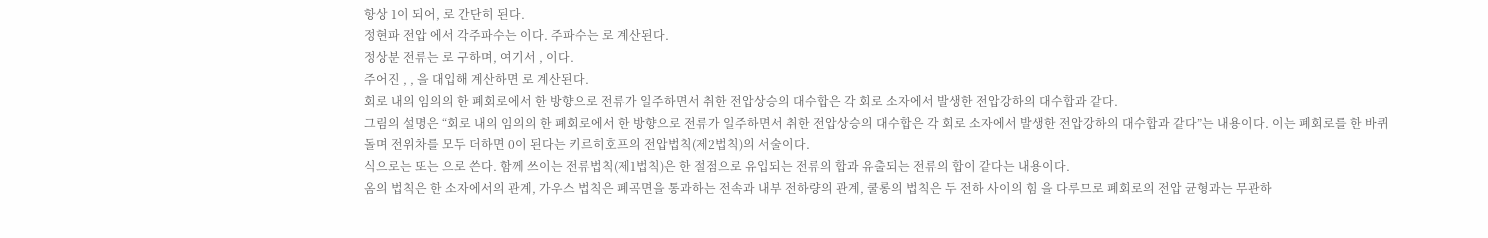항상 1이 되어, 로 간단히 된다.
정현파 전압 에서 각주파수는 이다. 주파수는 로 계산된다.
정상분 전류는 로 구하며, 여기서 , 이다.
주어진 , , 을 대입해 계산하면 로 계산된다.
회로 내의 임의의 한 폐회로에서 한 방향으로 전류가 일주하면서 취한 전압상승의 대수합은 각 회로 소자에서 발생한 전압강하의 대수합과 같다.
그림의 설명은 “회로 내의 임의의 한 폐회로에서 한 방향으로 전류가 일주하면서 취한 전압상승의 대수합은 각 회로 소자에서 발생한 전압강하의 대수합과 같다”는 내용이다. 이는 폐회로를 한 바퀴 돌며 전위차를 모두 더하면 0이 된다는 키르히호프의 전압법칙(제2법칙)의 서술이다.
식으로는 또는 으로 쓴다. 함께 쓰이는 전류법칙(제1법칙)은 한 절점으로 유입되는 전류의 합과 유출되는 전류의 합이 같다는 내용이다.
옴의 법칙은 한 소자에서의 관계, 가우스 법칙은 폐곡면을 통과하는 전속과 내부 전하량의 관계, 쿨롱의 법칙은 두 전하 사이의 힘 을 다루므로 폐회로의 전압 균형과는 무관하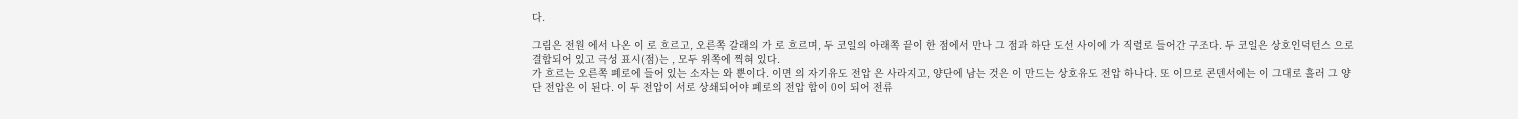다.

그림은 전원 에서 나온 이 로 흐르고, 오른쪽 갈래의 가 로 흐르며, 두 코일의 아래쪽 끝이 한 점에서 만나 그 점과 하단 도선 사이에 가 직렬로 들어간 구조다. 두 코일은 상호인덕턴스 으로 결합되어 있고 극성 표시(점)는 , 모두 위쪽에 찍혀 있다.
가 흐르는 오른쪽 폐로에 들어 있는 소자는 와 뿐이다. 이면 의 자기유도 전압 은 사라지고, 양단에 남는 것은 이 만드는 상호유도 전압 하나다. 또 이므로 콘덴서에는 이 그대로 흘러 그 양단 전압은 이 된다. 이 두 전압이 서로 상쇄되어야 폐로의 전압 합이 0이 되어 전류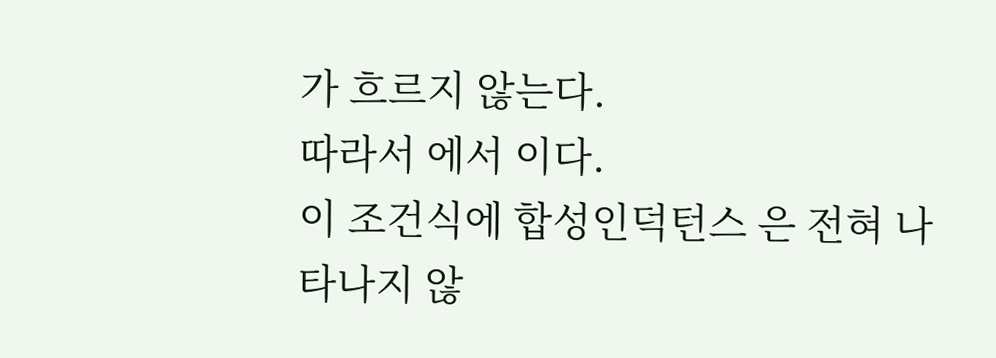가 흐르지 않는다.
따라서 에서 이다.
이 조건식에 합성인덕턴스 은 전혀 나타나지 않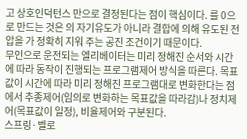고 상호인덕턴스 만으로 결정된다는 점이 핵심이다. 를 0으로 만드는 것은 의 자기유도가 아니라 결합에 의해 유도된 전압을 가 정확히 지워 주는 공진 조건이기 때문이다.
무인으로 운전되는 엘리베이터는 미리 정해진 순서와 시간에 따라 동작이 진행되는 프로그램제어 방식을 따른다. 목표값이 시간에 따라 미리 정해진 프로그램대로 변화한다는 점에서 추종제어(임의로 변화하는 목표값을 따라감)나 정치제어(목표값이 일정), 비율제어와 구분된다.
스프링·벨로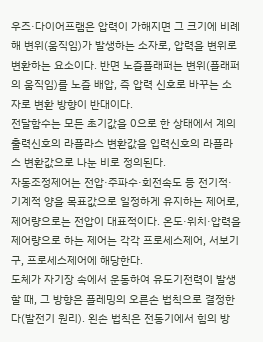우즈·다이어프램은 압력이 가해지면 그 크기에 비례해 변위(움직임)가 발생하는 소자로, 압력을 변위로 변환하는 요소이다. 반면 노즐플래퍼는 변위(플래퍼의 움직임)를 노즐 배압, 즉 압력 신호로 바꾸는 소자로 변환 방향이 반대이다.
전달함수는 모든 초기값을 0으로 한 상태에서 계의 출력신호의 라플라스 변환값을 입력신호의 라플라스 변환값으로 나눈 비로 정의된다.
자동조정제어는 전압·주파수·회전속도 등 전기적·기계적 양을 목표값으로 일정하게 유지하는 제어로, 제어량으로는 전압이 대표적이다. 온도·위치·압력을 제어량으로 하는 제어는 각각 프로세스제어, 서보기구, 프로세스제어에 해당한다.
도체가 자기장 속에서 운동하여 유도기전력이 발생할 때, 그 방향은 플레밍의 오른손 법칙으로 결정한다(발전기 원리). 왼손 법칙은 전동기에서 힘의 방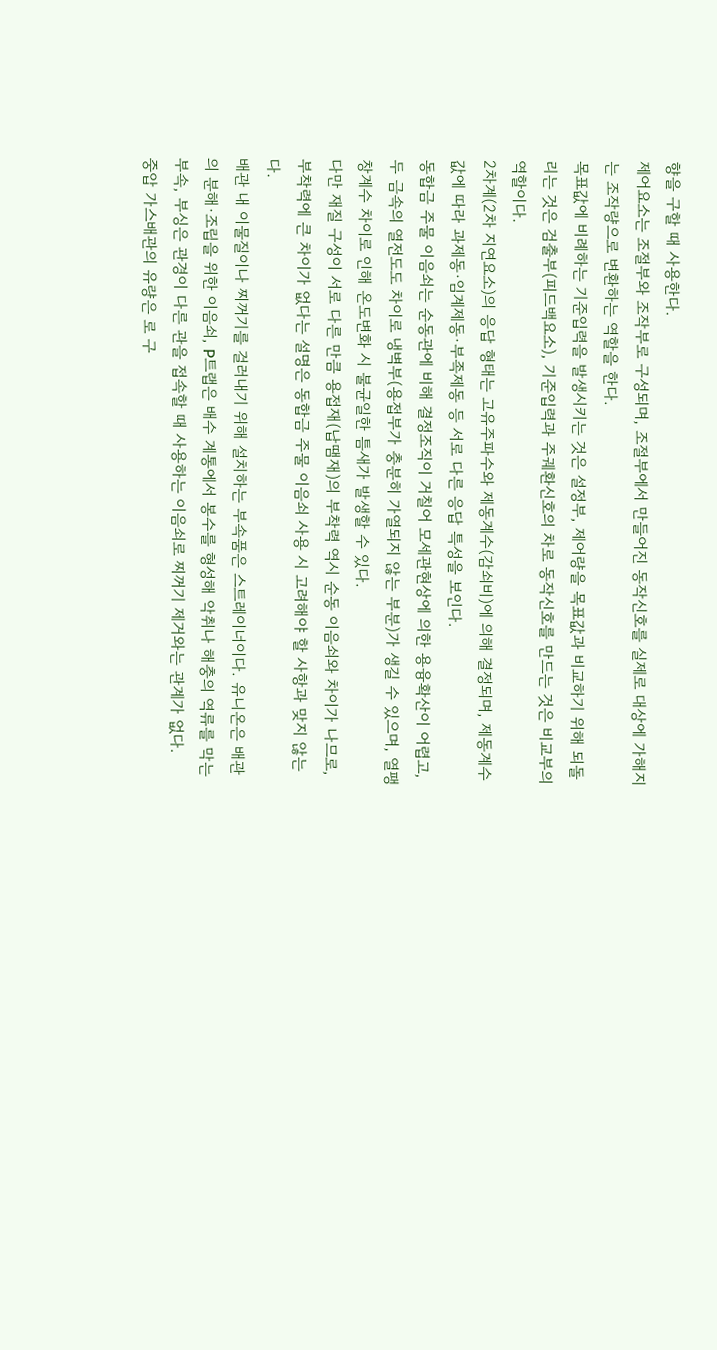향을 구할 때 사용한다.
제어요소는 조절부와 조작부로 구성되며, 조절부에서 만들어진 동작신호를 실제로 대상에 가해지는 조작량으로 변환하는 역할을 한다.
목표값에 비례하는 기준입력을 발생시키는 것은 설정부, 제어량을 목표값과 비교하기 위해 되돌리는 것은 검출부(피드백요소), 기준입력과 주궤환신호의 차로 동작신호를 만드는 것은 비교부의 역할이다.
2차계(2차 지연요소)의 응답 형태는 고유주파수와 제동계수(감쇠비)에 의해 결정되며, 제동계수 값에 따라 과제동·임계제동·부족제동 등 서로 다른 응답 특성을 보인다.
동합금 주물 이음쇠는 순동관에 비해 결정조직이 거칠어 모세관현상에 의한 용융확산이 어렵고, 두 금속의 열전도도 차이로 냉벽부(용접부가 충분히 가열되지 않는 부분)가 생길 수 있으며, 열팽창계수 차이로 인해 온도변화 시 불균일한 틈새가 발생할 수 있다.
다만 재질 구성이 서로 다른 만큼 용접재(납땜재)의 부착력 역시 순동 이음쇠와 차이가 나므로, 부착력에 큰 차이가 없다는 설명은 동합금 주물 이음쇠 사용 시 고려해야 할 사항과 맞지 않는다.
배관 내 이물질이나 찌꺼기를 걸러내기 위해 설치하는 부속품은 스트레이너이다. 유니온은 배관의 분해·조립을 위한 이음쇠, P트랩은 배수 계통에서 봉수를 형성해 악취나 해충의 역류를 막는 부속, 부싱은 관경이 다른 관을 접속할 때 사용하는 이음쇠로 찌꺼기 제거와는 관계가 없다.
중압 가스배관의 유량은 로 구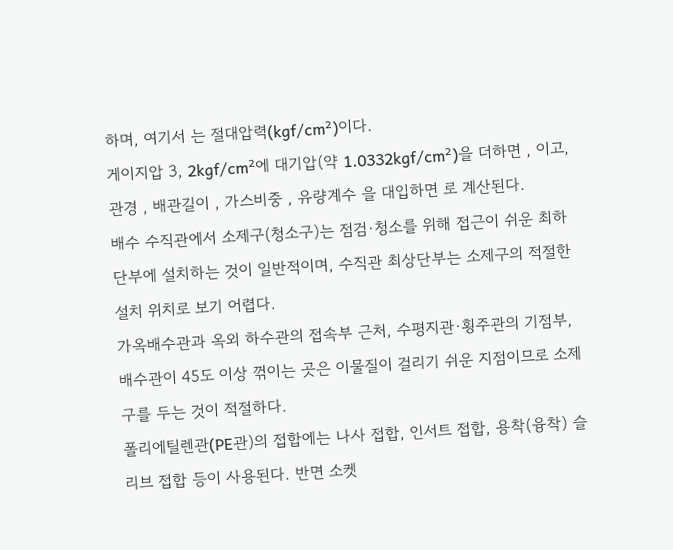하며, 여기서 는 절대압력(kgf/cm²)이다.
게이지압 3, 2kgf/cm²에 대기압(약 1.0332kgf/cm²)을 더하면 , 이고, 관경 , 배관길이 , 가스비중 , 유량계수 을 대입하면 로 계산된다.
배수 수직관에서 소제구(청소구)는 점검·청소를 위해 접근이 쉬운 최하단부에 설치하는 것이 일반적이며, 수직관 최상단부는 소제구의 적절한 설치 위치로 보기 어렵다.
가옥배수관과 옥외 하수관의 접속부 근처, 수평지관·횡주관의 기점부, 배수관이 45도 이상 꺾이는 곳은 이물질이 걸리기 쉬운 지점이므로 소제구를 두는 것이 적절하다.
폴리에틸렌관(PE관)의 접합에는 나사 접합, 인서트 접합, 용착(융착) 슬리브 접합 등이 사용된다. 반면 소켓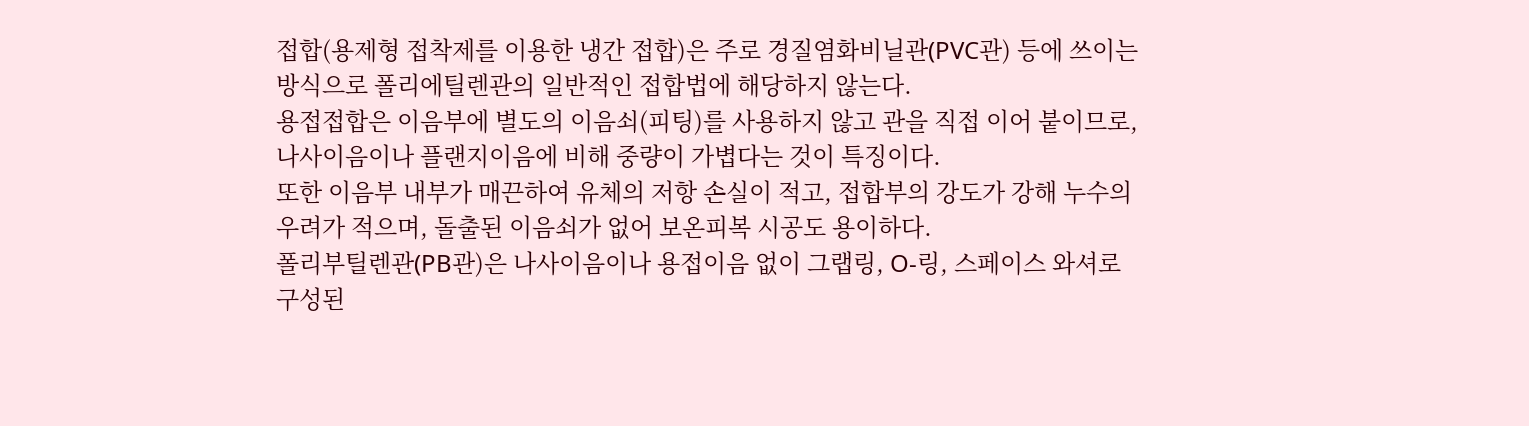접합(용제형 접착제를 이용한 냉간 접합)은 주로 경질염화비닐관(PVC관) 등에 쓰이는 방식으로 폴리에틸렌관의 일반적인 접합법에 해당하지 않는다.
용접접합은 이음부에 별도의 이음쇠(피팅)를 사용하지 않고 관을 직접 이어 붙이므로, 나사이음이나 플랜지이음에 비해 중량이 가볍다는 것이 특징이다.
또한 이음부 내부가 매끈하여 유체의 저항 손실이 적고, 접합부의 강도가 강해 누수의 우려가 적으며, 돌출된 이음쇠가 없어 보온피복 시공도 용이하다.
폴리부틸렌관(PB관)은 나사이음이나 용접이음 없이 그랩링, O-링, 스페이스 와셔로 구성된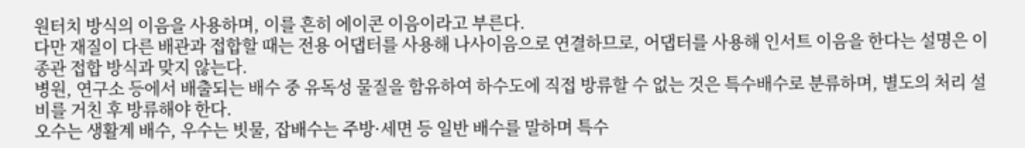원터치 방식의 이음을 사용하며, 이를 흔히 에이콘 이음이라고 부른다.
다만 재질이 다른 배관과 접합할 때는 전용 어댑터를 사용해 나사이음으로 연결하므로, 어댑터를 사용해 인서트 이음을 한다는 설명은 이종관 접합 방식과 맞지 않는다.
병원, 연구소 등에서 배출되는 배수 중 유독성 물질을 함유하여 하수도에 직접 방류할 수 없는 것은 특수배수로 분류하며, 별도의 처리 설비를 거친 후 방류해야 한다.
오수는 생활계 배수, 우수는 빗물, 잡배수는 주방·세면 등 일반 배수를 말하며 특수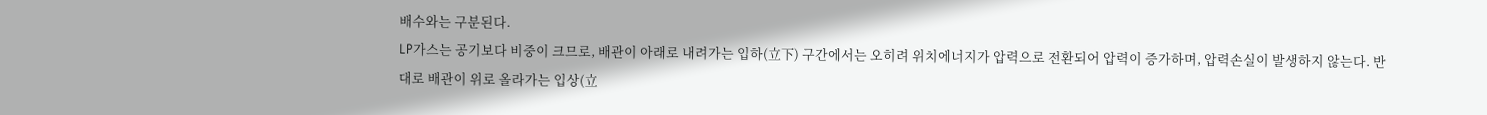배수와는 구분된다.
LP가스는 공기보다 비중이 크므로, 배관이 아래로 내려가는 입하(立下) 구간에서는 오히려 위치에너지가 압력으로 전환되어 압력이 증가하며, 압력손실이 발생하지 않는다. 반대로 배관이 위로 올라가는 입상(立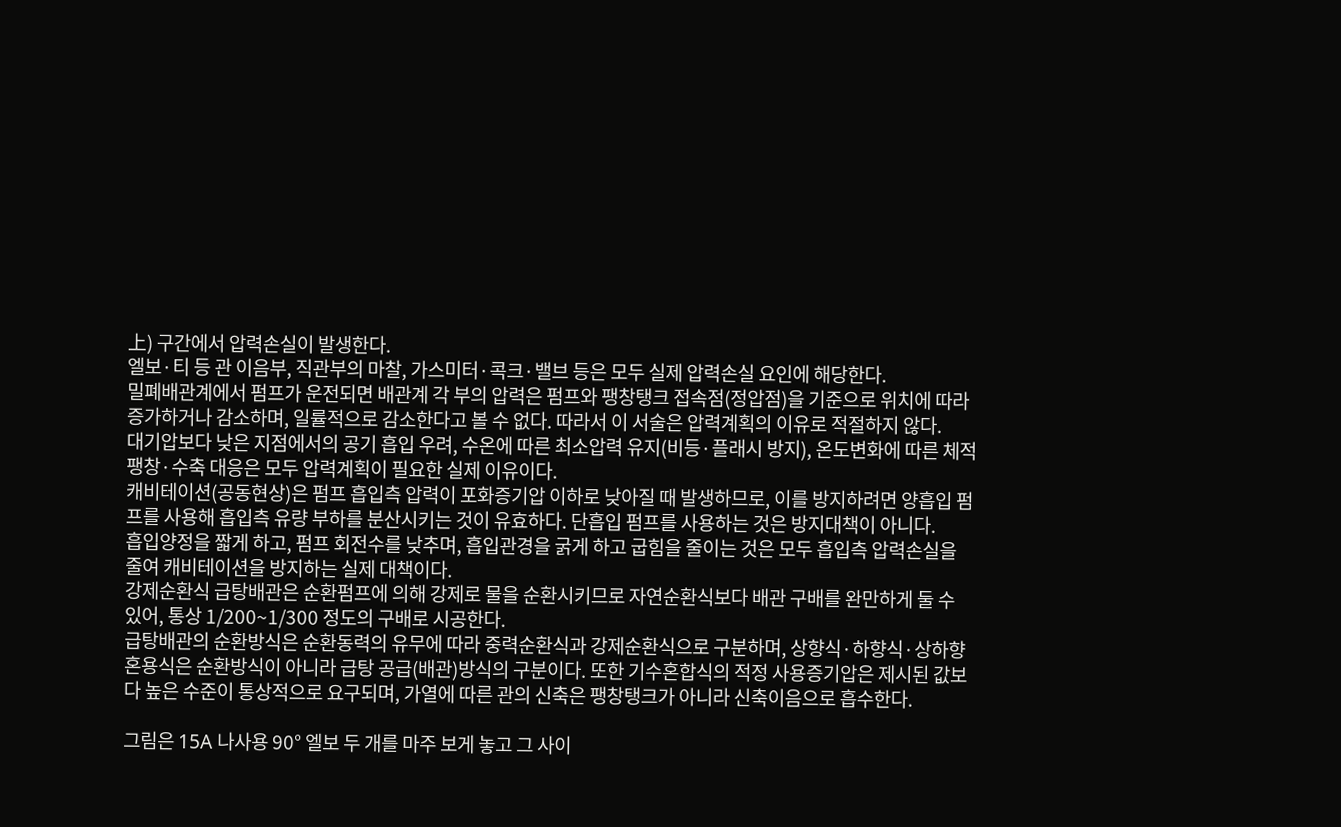上) 구간에서 압력손실이 발생한다.
엘보·티 등 관 이음부, 직관부의 마찰, 가스미터·콕크·밸브 등은 모두 실제 압력손실 요인에 해당한다.
밀폐배관계에서 펌프가 운전되면 배관계 각 부의 압력은 펌프와 팽창탱크 접속점(정압점)을 기준으로 위치에 따라 증가하거나 감소하며, 일률적으로 감소한다고 볼 수 없다. 따라서 이 서술은 압력계획의 이유로 적절하지 않다.
대기압보다 낮은 지점에서의 공기 흡입 우려, 수온에 따른 최소압력 유지(비등·플래시 방지), 온도변화에 따른 체적 팽창·수축 대응은 모두 압력계획이 필요한 실제 이유이다.
캐비테이션(공동현상)은 펌프 흡입측 압력이 포화증기압 이하로 낮아질 때 발생하므로, 이를 방지하려면 양흡입 펌프를 사용해 흡입측 유량 부하를 분산시키는 것이 유효하다. 단흡입 펌프를 사용하는 것은 방지대책이 아니다.
흡입양정을 짧게 하고, 펌프 회전수를 낮추며, 흡입관경을 굵게 하고 굽힘을 줄이는 것은 모두 흡입측 압력손실을 줄여 캐비테이션을 방지하는 실제 대책이다.
강제순환식 급탕배관은 순환펌프에 의해 강제로 물을 순환시키므로 자연순환식보다 배관 구배를 완만하게 둘 수 있어, 통상 1/200~1/300 정도의 구배로 시공한다.
급탕배관의 순환방식은 순환동력의 유무에 따라 중력순환식과 강제순환식으로 구분하며, 상향식·하향식·상하향 혼용식은 순환방식이 아니라 급탕 공급(배관)방식의 구분이다. 또한 기수혼합식의 적정 사용증기압은 제시된 값보다 높은 수준이 통상적으로 요구되며, 가열에 따른 관의 신축은 팽창탱크가 아니라 신축이음으로 흡수한다.

그림은 15A 나사용 90° 엘보 두 개를 마주 보게 놓고 그 사이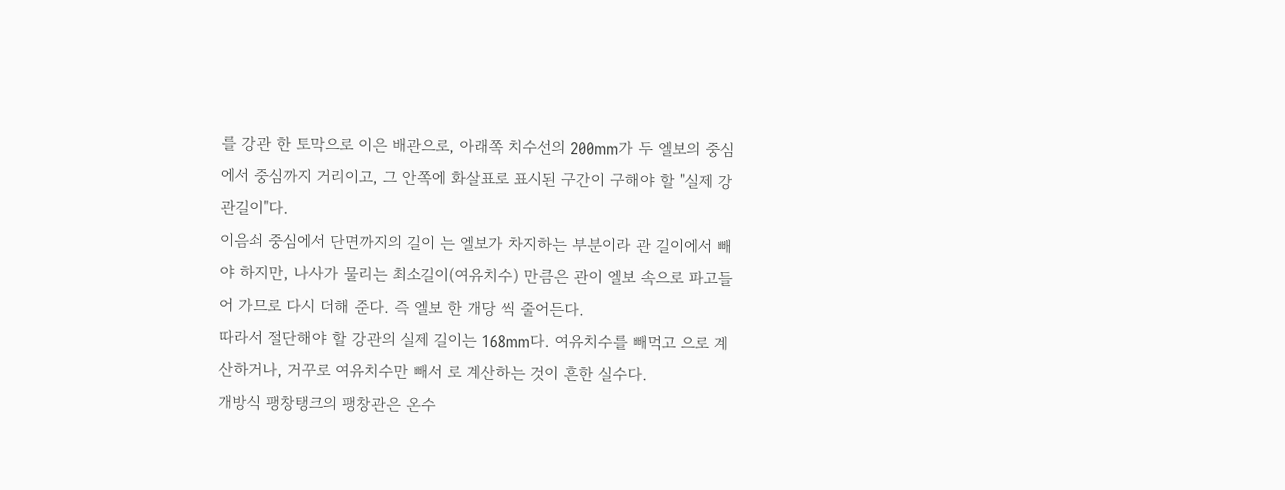를 강관 한 토막으로 이은 배관으로, 아래쪽 치수선의 200mm가 두 엘보의 중심에서 중심까지 거리이고, 그 안쪽에 화살표로 표시된 구간이 구해야 할 "실제 강관길이"다.
이음쇠 중심에서 단면까지의 길이 는 엘보가 차지하는 부분이라 관 길이에서 빼야 하지만, 나사가 물리는 최소길이(여유치수) 만큼은 관이 엘보 속으로 파고들어 가므로 다시 더해 준다. 즉 엘보 한 개당 씩 줄어든다.
따라서 절단해야 할 강관의 실제 길이는 168mm다. 여유치수를 빼먹고 으로 계산하거나, 거꾸로 여유치수만 빼서 로 계산하는 것이 흔한 실수다.
개방식 팽창탱크의 팽창관은 온수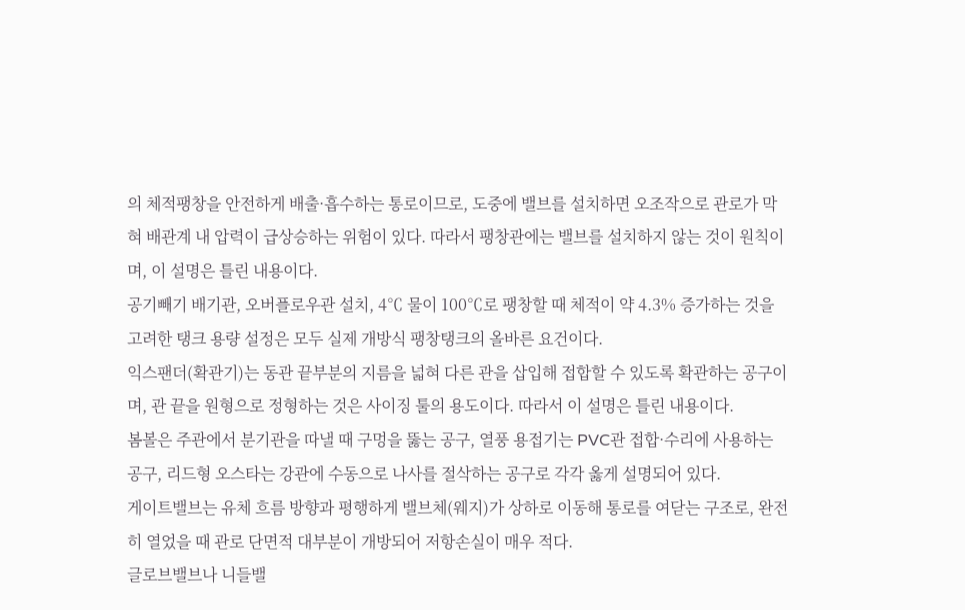의 체적팽창을 안전하게 배출·흡수하는 통로이므로, 도중에 밸브를 설치하면 오조작으로 관로가 막혀 배관계 내 압력이 급상승하는 위험이 있다. 따라서 팽창관에는 밸브를 설치하지 않는 것이 원칙이며, 이 설명은 틀린 내용이다.
공기빼기 배기관, 오버플로우관 설치, 4℃ 물이 100℃로 팽창할 때 체적이 약 4.3% 증가하는 것을 고려한 탱크 용량 설정은 모두 실제 개방식 팽창탱크의 올바른 요건이다.
익스팬더(확관기)는 동관 끝부분의 지름을 넓혀 다른 관을 삽입해 접합할 수 있도록 확관하는 공구이며, 관 끝을 원형으로 정형하는 것은 사이징 툴의 용도이다. 따라서 이 설명은 틀린 내용이다.
봄볼은 주관에서 분기관을 따낼 때 구멍을 뚫는 공구, 열풍 용접기는 PVC관 접합·수리에 사용하는 공구, 리드형 오스타는 강관에 수동으로 나사를 절삭하는 공구로 각각 옳게 설명되어 있다.
게이트밸브는 유체 흐름 방향과 평행하게 밸브체(웨지)가 상하로 이동해 통로를 여닫는 구조로, 완전히 열었을 때 관로 단면적 대부분이 개방되어 저항손실이 매우 적다.
글로브밸브나 니들밸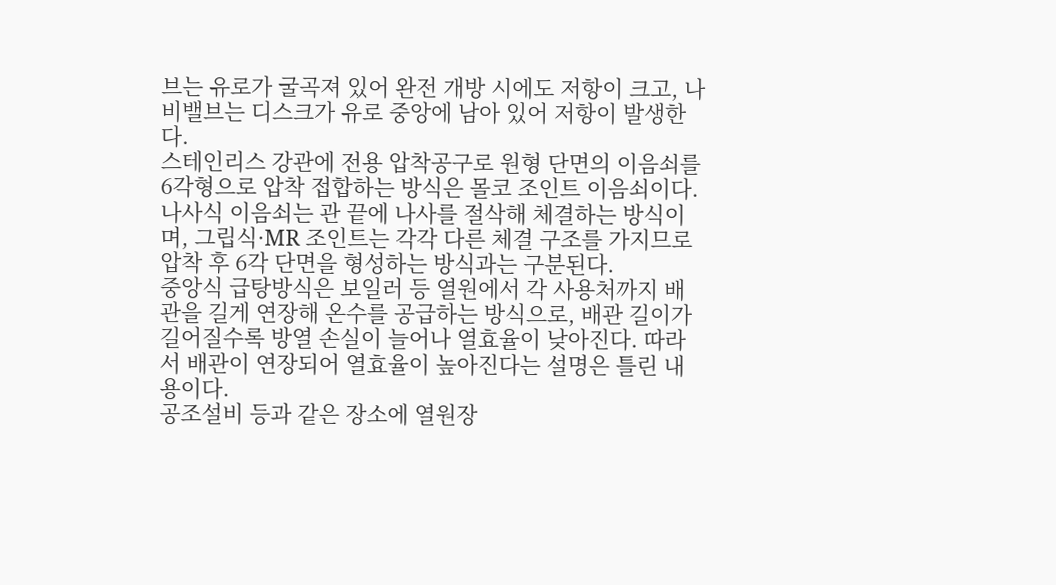브는 유로가 굴곡져 있어 완전 개방 시에도 저항이 크고, 나비밸브는 디스크가 유로 중앙에 남아 있어 저항이 발생한다.
스테인리스 강관에 전용 압착공구로 원형 단면의 이음쇠를 6각형으로 압착 접합하는 방식은 몰코 조인트 이음쇠이다.
나사식 이음쇠는 관 끝에 나사를 절삭해 체결하는 방식이며, 그립식·MR 조인트는 각각 다른 체결 구조를 가지므로 압착 후 6각 단면을 형성하는 방식과는 구분된다.
중앙식 급탕방식은 보일러 등 열원에서 각 사용처까지 배관을 길게 연장해 온수를 공급하는 방식으로, 배관 길이가 길어질수록 방열 손실이 늘어나 열효율이 낮아진다. 따라서 배관이 연장되어 열효율이 높아진다는 설명은 틀린 내용이다.
공조설비 등과 같은 장소에 열원장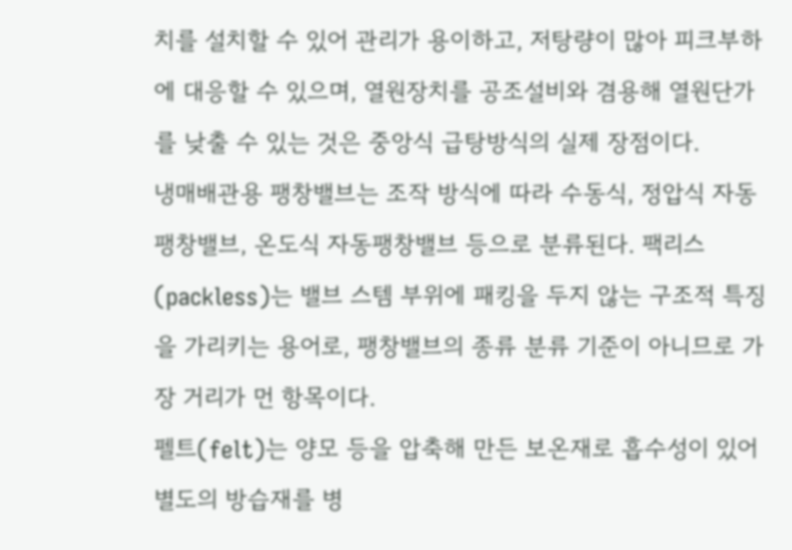치를 설치할 수 있어 관리가 용이하고, 저탕량이 많아 피크부하에 대응할 수 있으며, 열원장치를 공조설비와 겸용해 열원단가를 낮출 수 있는 것은 중앙식 급탕방식의 실제 장점이다.
냉매배관용 팽창밸브는 조작 방식에 따라 수동식, 정압식 자동팽창밸브, 온도식 자동팽창밸브 등으로 분류된다. 팩리스(packless)는 밸브 스템 부위에 패킹을 두지 않는 구조적 특징을 가리키는 용어로, 팽창밸브의 종류 분류 기준이 아니므로 가장 거리가 먼 항목이다.
펠트(felt)는 양모 등을 압축해 만든 보온재로 흡수성이 있어 별도의 방습재를 병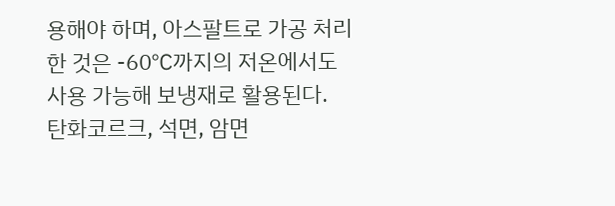용해야 하며, 아스팔트로 가공 처리한 것은 -60℃까지의 저온에서도 사용 가능해 보냉재로 활용된다.
탄화코르크, 석면, 암면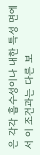은 각각 흡수성이나 내한 특성 면에서 이 조건과는 다른 보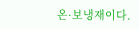온·보냉재이다.